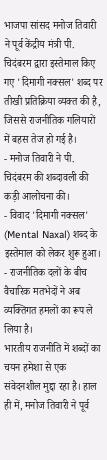भाजपा सांसद मनोज तिवारी ने पूर्व केंद्रीय मंत्री पी. चिदंबरम द्वारा इस्तेमाल किए गए 'दिमागी नक्सल' शब्द पर तीखी प्रतिक्रिया व्यक्त की है, जिससे राजनीतिक गलियारों में बहस तेज हो गई है।
- मनोज तिवारी ने पी. चिदंबरम की शब्दावली की कड़ी आलोचना की।
- विवाद 'दिमागी नक्सल' (Mental Naxal) शब्द के इस्तेमाल को लेकर शुरू हुआ।
- राजनीतिक दलों के बीच वैचारिक मतभेदों ने अब व्यक्तिगत हमलों का रूप ले लिया है।
भारतीय राजनीति में शब्दों का चयन हमेशा से एक संवेदनशील मुद्दा रहा है। हाल ही में, मनोज तिवारी ने पूर्व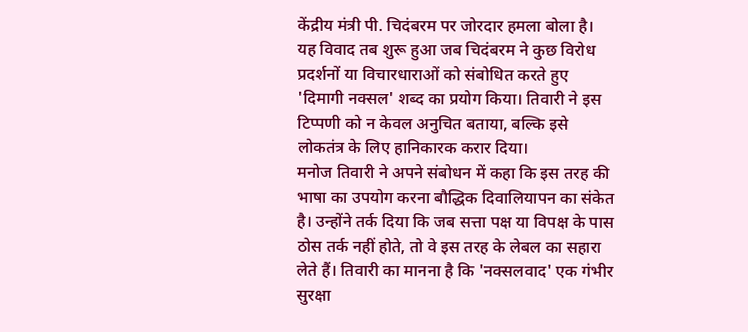केंद्रीय मंत्री पी. चिदंबरम पर जोरदार हमला बोला है। यह विवाद तब शुरू हुआ जब चिदंबरम ने कुछ विरोध प्रदर्शनों या विचारधाराओं को संबोधित करते हुए 'दिमागी नक्सल' शब्द का प्रयोग किया। तिवारी ने इस टिप्पणी को न केवल अनुचित बताया, बल्कि इसे लोकतंत्र के लिए हानिकारक करार दिया।
मनोज तिवारी ने अपने संबोधन में कहा कि इस तरह की भाषा का उपयोग करना बौद्धिक दिवालियापन का संकेत है। उन्होंने तर्क दिया कि जब सत्ता पक्ष या विपक्ष के पास ठोस तर्क नहीं होते, तो वे इस तरह के लेबल का सहारा लेते हैं। तिवारी का मानना है कि 'नक्सलवाद' एक गंभीर सुरक्षा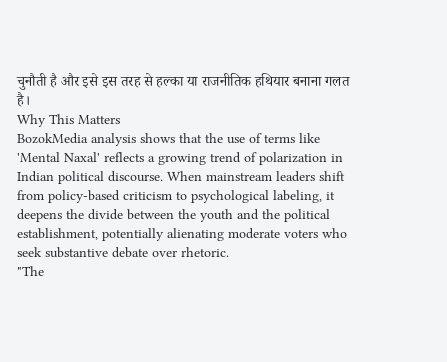चुनौती है और इसे इस तरह से हल्का या राजनीतिक हथियार बनाना गलत है।
Why This Matters
BozokMedia analysis shows that the use of terms like 'Mental Naxal' reflects a growing trend of polarization in Indian political discourse. When mainstream leaders shift from policy-based criticism to psychological labeling, it deepens the divide between the youth and the political establishment, potentially alienating moderate voters who seek substantive debate over rhetoric.
"The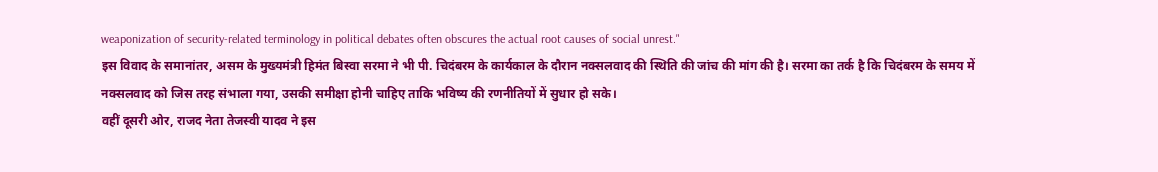weaponization of security-related terminology in political debates often obscures the actual root causes of social unrest."
इस विवाद के समानांतर, असम के मुख्यमंत्री हिमंत बिस्वा सरमा ने भी पी. चिदंबरम के कार्यकाल के दौरान नक्सलवाद की स्थिति की जांच की मांग की है। सरमा का तर्क है कि चिदंबरम के समय में नक्सलवाद को जिस तरह संभाला गया, उसकी समीक्षा होनी चाहिए ताकि भविष्य की रणनीतियों में सुधार हो सके।
वहीं दूसरी ओर, राजद नेता तेजस्वी यादव ने इस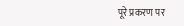पूरे प्रकरण पर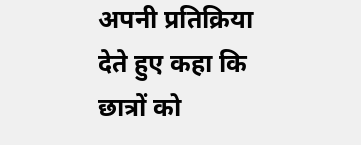अपनी प्रतिक्रिया देते हुए कहा कि छात्रों को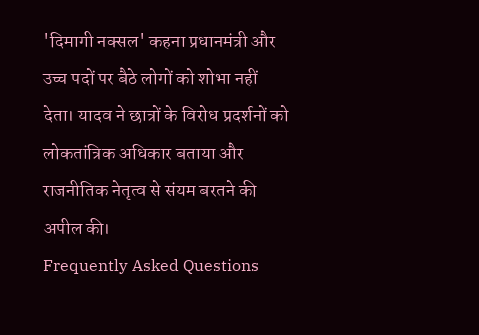'दिमागी नक्सल' कहना प्रधानमंत्री और उच्च पदों पर बैठे लोगों को शोभा नहीं देता। यादव ने छात्रों के विरोध प्रदर्शनों को लोकतांत्रिक अधिकार बताया और राजनीतिक नेतृत्व से संयम बरतने की अपील की।
Frequently Asked Questions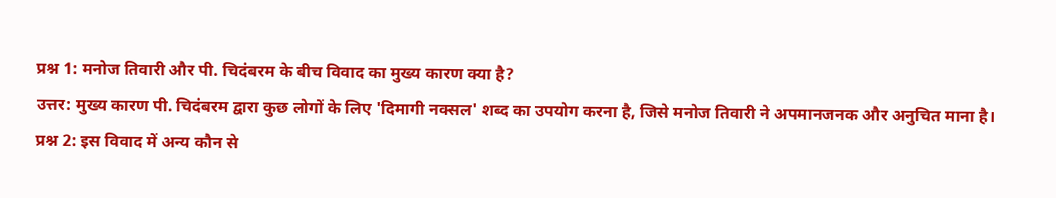प्रश्न 1: मनोज तिवारी और पी. चिदंबरम के बीच विवाद का मुख्य कारण क्या है?
उत्तर: मुख्य कारण पी. चिदंबरम द्वारा कुछ लोगों के लिए 'दिमागी नक्सल' शब्द का उपयोग करना है, जिसे मनोज तिवारी ने अपमानजनक और अनुचित माना है।
प्रश्न 2: इस विवाद में अन्य कौन से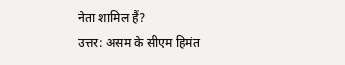नेता शामिल हैं?
उत्तर: असम के सीएम हिमंत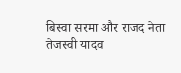बिस्वा सरमा और राजद नेता तेजस्वी यादव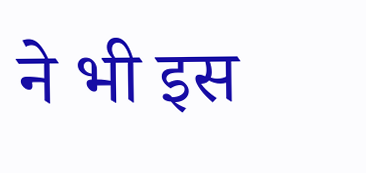ने भी इस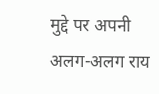मुद्दे पर अपनी अलग-अलग राय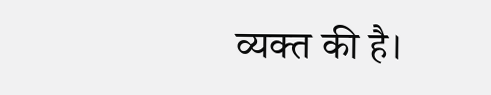व्यक्त की है।